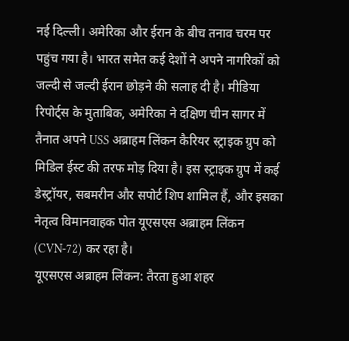नई दिल्ली। अमेरिका और ईरान के बीच तनाव चरम पर पहुंच गया है। भारत समेत कई देशों ने अपने नागरिकों को जल्दी से जल्दी ईरान छोड़ने की सलाह दी है। मीडिया रिपोर्ट्स के मुताबिक, अमेरिका ने दक्षिण चीन सागर में तैनात अपने USS अब्राहम लिंकन कैरियर स्ट्राइक ग्रुप को मिडिल ईस्ट की तरफ मोड़ दिया है। इस स्ट्राइक ग्रुप में कई डेस्ट्रॉयर, सबमरीन और सपोर्ट शिप शामिल हैं, और इसका नेतृत्व विमानवाहक पोत यूएसएस अब्राहम लिंकन (CVN-72) कर रहा है।
यूएसएस अब्राहम लिंकन: तैरता हुआ शहर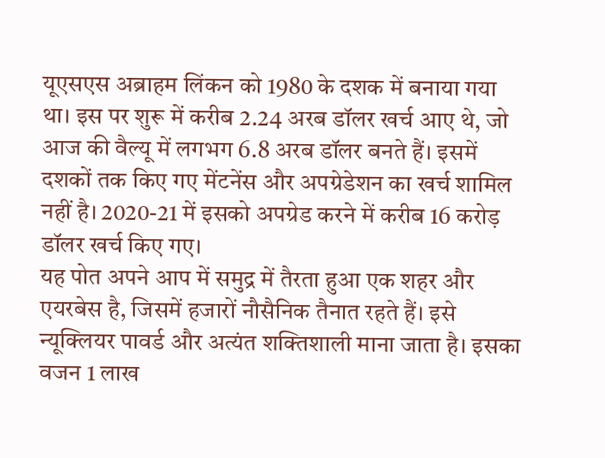यूएसएस अब्राहम लिंकन को 1980 के दशक में बनाया गया था। इस पर शुरू में करीब 2.24 अरब डॉलर खर्च आए थे, जो आज की वैल्यू में लगभग 6.8 अरब डॉलर बनते हैं। इसमें दशकों तक किए गए मेंटनेंस और अपग्रेडेशन का खर्च शामिल नहीं है। 2020-21 में इसको अपग्रेड करने में करीब 16 करोड़ डॉलर खर्च किए गए।
यह पोत अपने आप में समुद्र में तैरता हुआ एक शहर और एयरबेस है, जिसमें हजारों नौसैनिक तैनात रहते हैं। इसे न्यूक्लियर पावर्ड और अत्यंत शक्तिशाली माना जाता है। इसका वजन 1 लाख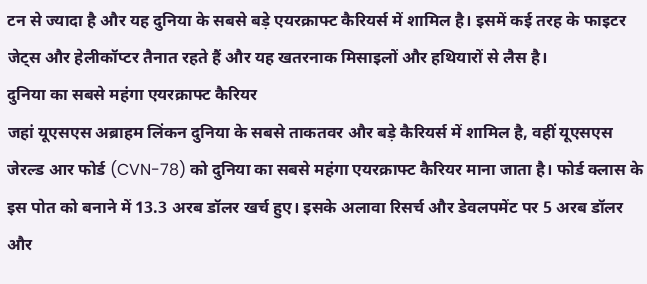टन से ज्यादा है और यह दुनिया के सबसे बड़े एयरक्राफ्ट कैरियर्स में शामिल है। इसमें कई तरह के फाइटर जेट्स और हेलीकॉप्टर तैनात रहते हैं और यह खतरनाक मिसाइलों और हथियारों से लैस है।
दुनिया का सबसे महंगा एयरक्राफ्ट कैरियर
जहां यूएसएस अब्राहम लिंकन दुनिया के सबसे ताकतवर और बड़े कैरियर्स में शामिल है, वहीं यूएसएस जेरल्ड आर फोर्ड (CVN-78) को दुनिया का सबसे महंगा एयरक्राफ्ट कैरियर माना जाता है। फोर्ड क्लास के इस पोत को बनाने में 13.3 अरब डॉलर खर्च हुए। इसके अलावा रिसर्च और डेवलपमेंट पर 5 अरब डॉलर और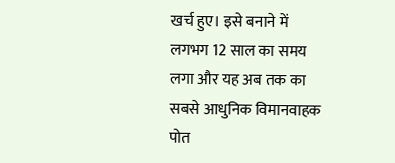खर्च हुए। इसे बनाने में लगभग 12 साल का समय लगा और यह अब तक का सबसे आधुनिक विमानवाहक पोत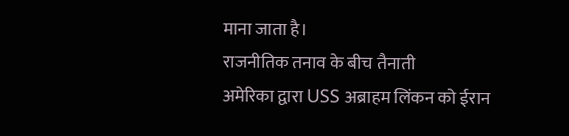माना जाता है।
राजनीतिक तनाव के बीच तैनाती
अमेरिका द्वारा USS अब्राहम लिंकन को ईरान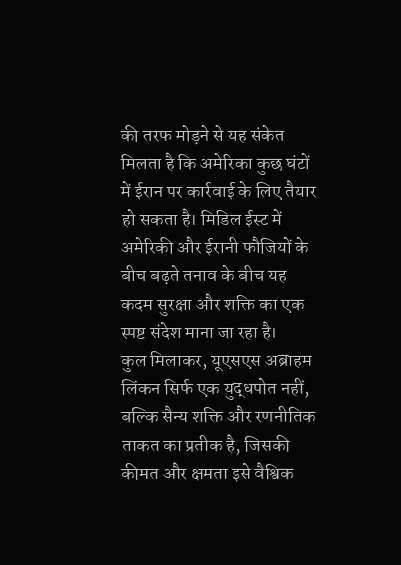की तरफ मोड़ने से यह संकेत मिलता है कि अमेरिका कुछ घंटों में ईरान पर कार्रवाई के लिए तैयार हो सकता है। मिडिल ईस्ट में अमेरिकी और ईरानी फौजियों के बीच बढ़ते तनाव के बीच यह कदम सुरक्षा और शक्ति का एक स्पष्ट संदेश माना जा रहा है।
कुल मिलाकर, यूएसएस अब्राहम लिंकन सिर्फ एक युद्धपोत नहीं, बल्कि सैन्य शक्ति और रणनीतिक ताकत का प्रतीक है, जिसकी कीमत और क्षमता इसे वैश्विक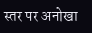स्तर पर अनोखा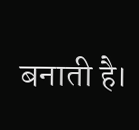बनाती है।